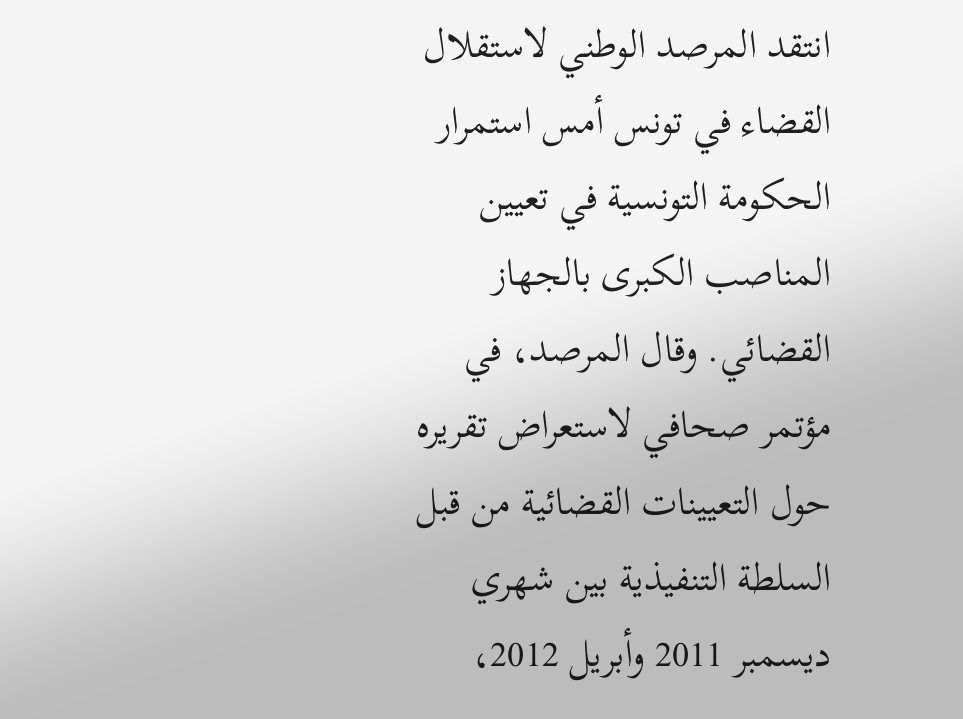انتقد المرصد الوطني لاستقلال القضاء في تونس أمس استمرار الحكومة التونسية في تعيين المناصب الكبرى بالجهاز القضائي. وقال المرصد، في مؤتمر صحافي لاستعراض تقريره حول التعيينات القضائية من قبل السلطة التنفيذية بين شهري ديسمبر 2011 وأبريل 2012،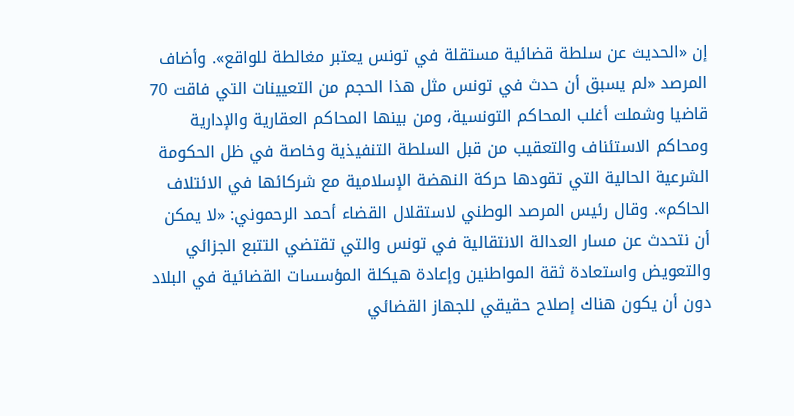إن «الحديث عن سلطة قضائية مستقلة في تونس يعتبر مغالطة للواقع». وأضاف المرصد «لم يسبق أن حدث في تونس مثل هذا الحجم من التعيينات التي فاقت 70 قاضيا وشملت أغلب المحاكم التونسية، ومن بينها المحاكم العقارية والإدارية ومحاكم الاستئناف والتعقيب من قبل السلطة التنفيذية وخاصة في ظل الحكومة الشرعية الحالية التي تقودها حركة النهضة الإسلامية مع شركائها في الائتلاف الحاكم». وقال رئيس المرصد الوطني لاستقلال القضاء أحمد الرحموني: «لا يمكن أن نتحدث عن مسار العدالة الانتقالية في تونس والتي تقتضي التتبع الجزائي والتعويض واستعادة ثقة المواطنين وإعادة هيكلة المؤسسات القضائية في البلاد دون أن يكون هناك إصلاح حقيقي للجهاز القضائي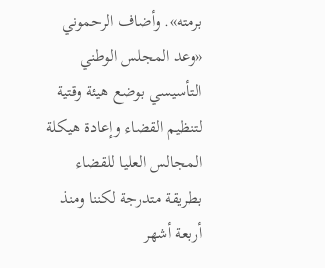برمته». وأضاف الرحموني «وعد المجلس الوطني التأسيسي بوضع هيئة وقتية لتنظيم القضاء وإعادة هيكلة المجالس العليا للقضاء بطريقة متدرجة لكننا ومنذ أربعة أشهر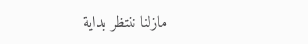مازلنا ننتظر بداية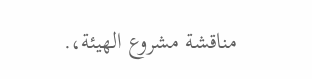مناقشة مشروع الهيئة،.